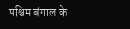पश्चिम बंगाल के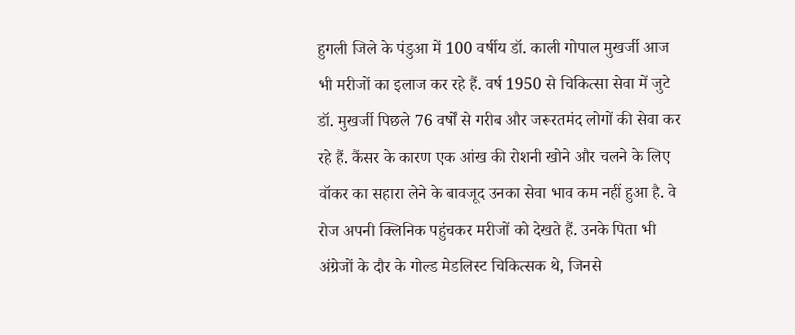हुगली जिले के पंडुआ में 100 वर्षीय डॉ. काली गोपाल मुखर्जी आज भी मरीजों का इलाज कर रहे हैं. वर्ष 1950 से चिकित्सा सेवा में जुटे डॉ. मुखर्जी पिछले 76 वर्षों से गरीब और जरूरतमंद लोगों की सेवा कर रहे हैं. कैंसर के कारण एक आंख की रोशनी खोने और चलने के लिए वॉकर का सहारा लेने के बावजूद उनका सेवा भाव कम नहीं हुआ है. वे रोज अपनी क्लिनिक पहुंचकर मरीजों को देखते हैं. उनके पिता भी अंग्रेजों के दौर के गोल्ड मेडलिस्ट चिकित्सक थे, जिनसे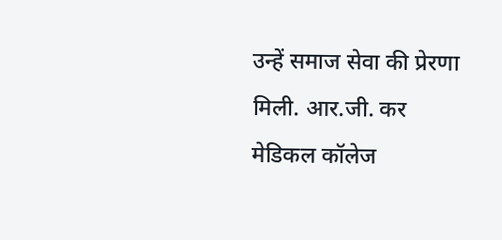उन्हें समाज सेवा की प्रेरणा मिली. आर.जी. कर मेडिकल कॉलेज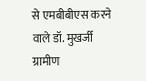से एमबीबीएस करने वाले डॉ. मुखर्जी ग्रामीण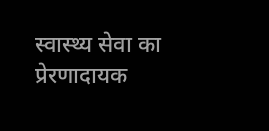स्वास्थ्य सेवा का प्रेरणादायक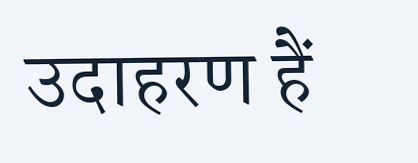उदाहरण हैं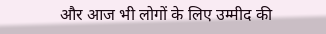और आज भी लोगों के लिए उम्मीद की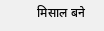मिसाल बने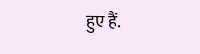हुए हैं.